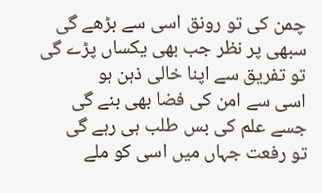چمن کی تو رونق اسی سے بڑھے گی
سبھی پر نظر جب بھی یکساں پڑے گی
تو تفریق سے اپنا خالی ذہن ہو
اسی سے امن کی فضا بھی بنے گی
جسے علم کی بس طلب ہی رہے گی
تو رفعت جہاں میں اسی کو ملے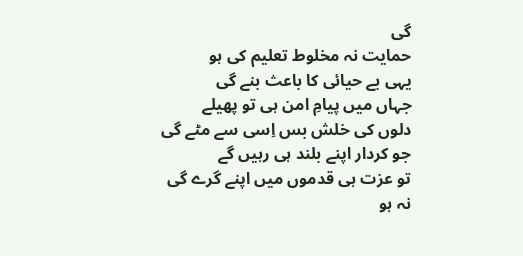گی
حمایت نہ مخلوط تعلیم کی ہو
یہی بے حیائی کا باعث بنے گی
جہاں میں پیامِ امن ہی تو پھیلے
دلوں کی خلش بس اِسی سے مٹے گی
جو کردار اپنے بلند ہی رہیں گے
تو عزت ہی قدموں میں اپنے گرے گی
نہ ہو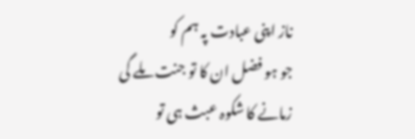ناز اپنی عبادت پہ ہم کو
جو ہو فضل ان کا تو جنت ملے گی
زمانے کا شکوہ عبث ہی تو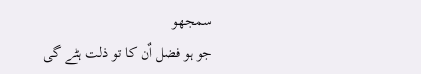سمجھو
جو ہو فضل اٌن کا تو ذلت ہٹے گی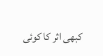کبھی اثر کا کوئی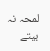لمحہ نہ بیتے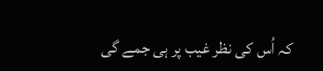کہ اُس کی نظر غیب پر ہی جمے گی